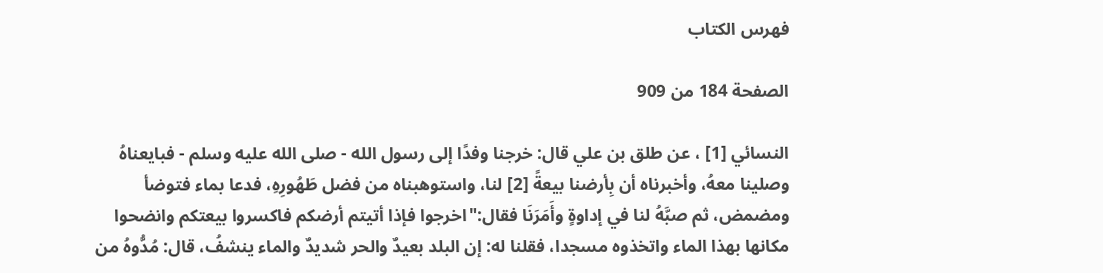فهرس الكتاب

الصفحة 184 من 909

النسائي [1] ، عن طلق بن علي قال: خرجنا وفدًا إلى رسول الله - صلى الله عليه وسلم - فبايعناهُ وصلينا معهُ، وأخبرناه أن بِأرضنا بيعةً [2] لنا، واستوهبناه من فضل طَهُورِهِ، فدعا بماء فتوضأ ومضمض، ثم صبَّهُ لنا في إداوةٍ وأَمَرَنَا فقال:"اخرجوا فإذا أتيتم أرضكم فاكسروا بيعتكم وانضحوا مكانها بهذا الماء واتخذوه مسجدا، فقلنا له: إن البلد بعيدٌ والحر شديدٌ والماء ينشفُ، قال: مُدُّوهُ من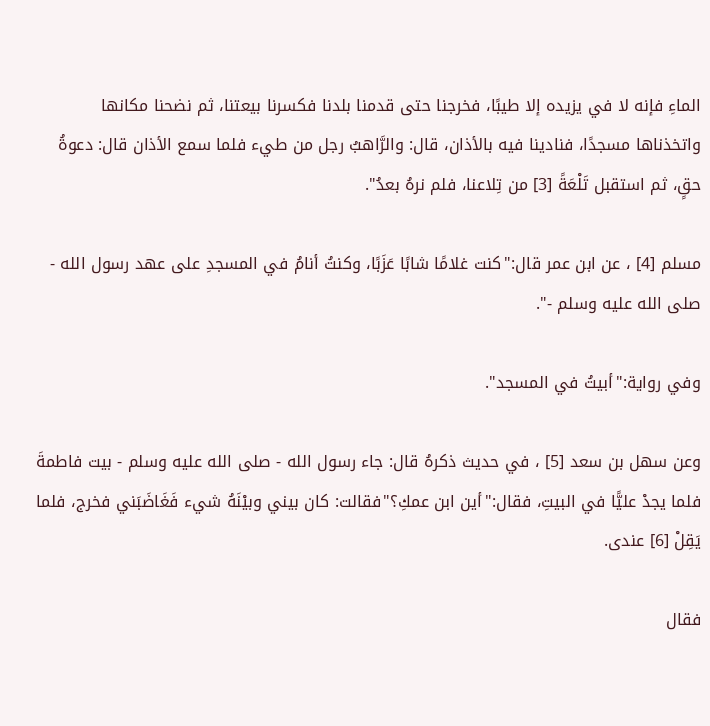الماءِ فإنه لا في يزيده إلا طيبًا، فخرجنا حتى قدمنا بلدنا فكسرنا بيعتنا، ثم نضحنا مكانها واتخذناها مسجدًا، فنادينا فيه بالأذان، قال: والرَّاهبُ رجل من طيء فلما سمع الأذان قال: دعوةُ حقٍ، ثم استقبل تَلْعَةً [3] من تِلاعنا، فلم نرهُ بعدُ".

مسلم [4] ، عن ابن عمر قال:"كنت غلامًا شابًا عَزَبًا، وكنتُ أنامُ في المسجدِ على عهد رسول الله - صلى الله عليه وسلم -".

وفي رواية:"أبيتُ في المسجد".

وعن سهل بن سعد [5] ، في حديث ذكرهُ قال: جاء رسول الله - صلى الله عليه وسلم - بيت فاطمةَ فلما يجدْ عليًّا في البيتِ، فقال:"أين ابن عمكِ؟"فقالت: كان بيني وبيْنَهُ شيء فَغَاضَبَني فخرج، فلما يَقِلْ [6] عندى.

فقال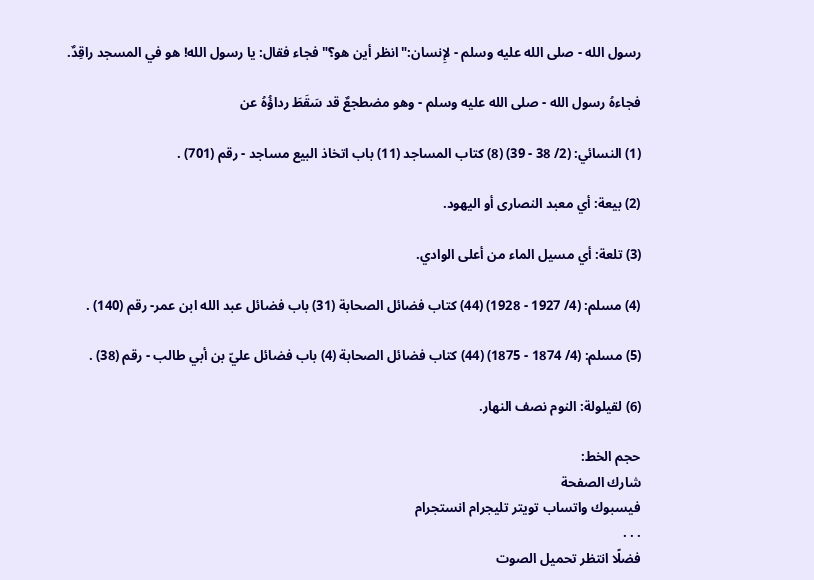رسول الله - صلى الله عليه وسلم - لإِنسان:"انظر أين هو؟"فجاء فقال: يا رسول الله! هو في المسجد راقِدٌ.

فجاءهُ رسول الله - صلى الله عليه وسلم - وهو مضطجعٌ قد سَقَطَ رداؤُهُ عن

(1) النسائي: (2/ 38 - 39) (8) كتاب المساجد (11) باب اتخاذ البيع مساجد - رقم (701) .

(2) بيعة: أي معبد النصارى أو اليهود.

(3) تلعة: أي مسيل الماء من أعلى الوادي.

(4) مسلم: (4/ 1927 - 1928) (44) كتاب فضائل الصحابة (31) باب فضائل عبد الله ابن عمر- رقم (140) .

(5) مسلم: (4/ 1874 - 1875) (44) كتاب فضائل الصحابة (4) باب فضائل عليّ بن أبي طالب - رقم (38) .

(6) لقيلولة: النوم نصف النهار.

حجم الخط:
شارك الصفحة
فيسبوك واتساب تويتر تليجرام انستجرام
. . .
فضلًا انتظر تحميل الصوت